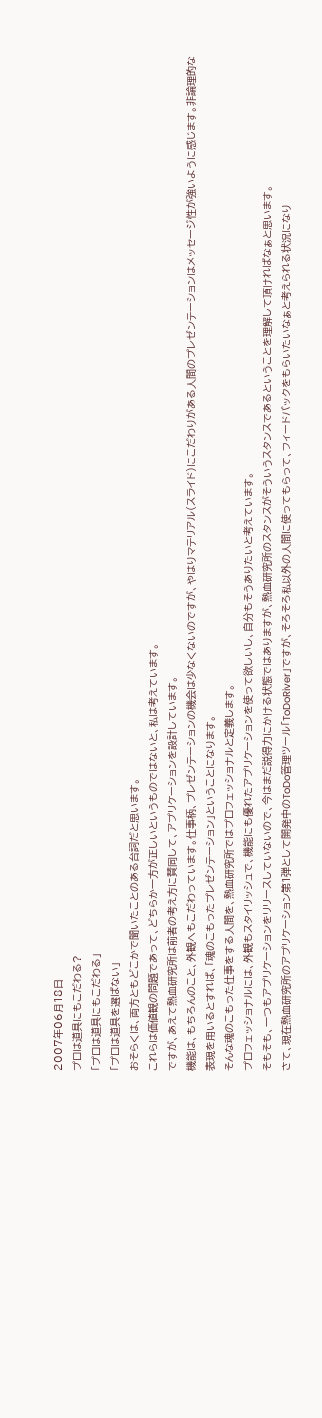2007年06月18日
プロは道具にもこだわる?
「プロは道具にもこだわる」
「プロは道具を選ばない」
おそらくは、両方ともどこかで聞いたことのある台詞だと思います。
これらは価値観の問題であって、どちらか一方が正しいというものではないと、私は考えています。
ですが、あえて熱血研究所は前者の考え方に賛同して、アプリケーションを設計しています。
機能は、もちろんのこと、外観へもこだわっています。仕事柄、プレゼンテーションの機会は少なくないのですが、やはりマテリアル(スライド)にこだわりがある人間のプレゼンテーションはメッセージ性が強いように感じます。非論理的な表現を用いるとすれば、「魂のこもったプレゼンテーション」ということになります。
そんな魂のこもった仕事をする人間を、熱血研究所ではプロフェッショナルと定義します。
プロフェッショナルには、外観もスタイリッシュで、機能にも優れたアプリケーションを使って欲しいし、自分もそうありたいと考えています。
そもそも、一つもアプリケーションをリリースしていないので、今はまだ説得力にかける状態ではありますが、熱血研究所のスタンスがそういうスタンスであるということを理解して頂ければなぁと思います。
さて、現在熱血研究所のアプリケーション第1弾として開発中のToDo管理ツール「ToDoRiver」ですが、そろそろ私以外の人間に使ってもらって、フィードバックをもらいたいなぁと考えられる状況になり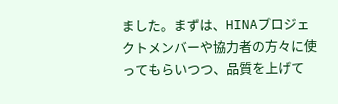ました。まずは、HINAプロジェクトメンバーや協力者の方々に使ってもらいつつ、品質を上げて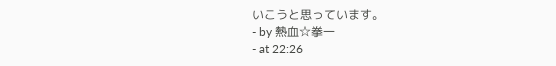いこうと思っています。
- by 熱血☆拳一
- at 22:26